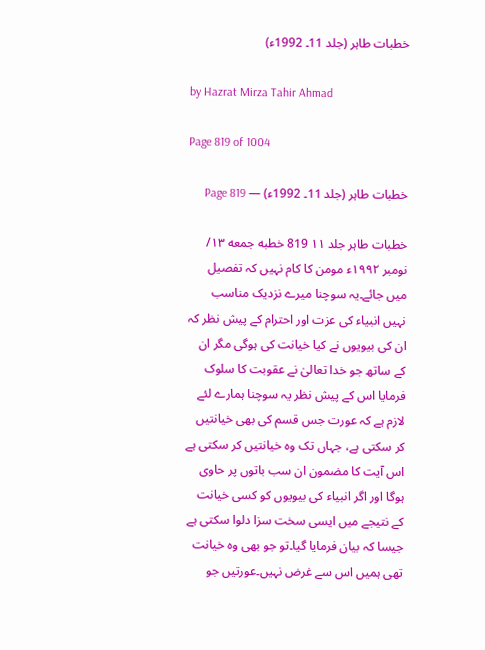خطبات طاہر (جلد 11۔ 1992ء)

by Hazrat Mirza Tahir Ahmad

Page 819 of 1004

خطبات طاہر (جلد 11۔ 1992ء) — Page 819

خطبات طاہر جلد ۱۱ 819 خطبه جمعه ۱۳/ نومبر ۱۹۹۲ء مومن کا کام نہیں کہ تفصیل میں جائے۔یہ سوچنا میرے نزدیک مناسب نہیں انبیاء کی عزت اور احترام کے پیش نظر کہ ان کی بیویوں نے کیا خیانت کی ہوگی مگر ان کے ساتھ جو خدا تعالیٰ نے عقوبت کا سلوک فرمایا اس کے پیش نظر یہ سوچنا ہمارے لئے لازم ہے کہ عورت جس قسم کی بھی خیانتیں کر سکتی ہے، جہاں تک وہ خیانتیں کر سکتی ہے اس آیت کا مضمون ان سب باتوں پر حاوی ہوگا اور اگر انبیاء کی بیویوں کو کسی خیانت کے نتیجے میں ایسی سخت سزا دلوا سکتی ہے جیسا کہ بیان فرمایا گیا۔تو جو بھی وہ خیانت تھی ہمیں اس سے غرض نہیں۔عورتیں جو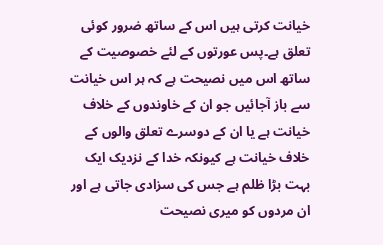خیانت کرتی ہیں اس کے ساتھ ضرور کوئی تعلق ہے۔پس عورتوں کے لئے خصوصیت کے ساتھ اس میں نصیحت ہے کہ ہر اس خیانت سے باز آجائیں جو ان کے خاوندوں کے خلاف خیانت ہے یا ان کے دوسرے تعلق والوں کے خلاف خیانت ہے کیونکہ خدا کے نزدیک ایک بہت بڑا ظلم ہے جس کی سزادی جاتی ہے اور ان مردوں کو میری نصیحت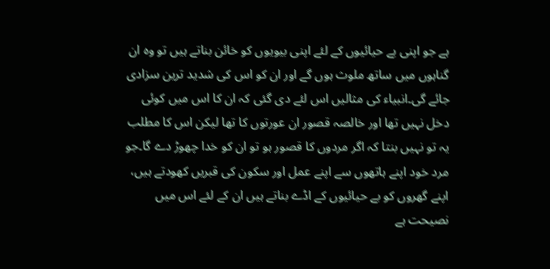ہے جو اپنی بے حیائیوں کے لئے اپنی بیویوں کو خائن بناتے ہیں تو وہ ان گناہوں میں ساتھ ملوث ہوں گے اور ان کو اس کی شدید ترین سزادی جائے گی۔انبیاء کی مثالیں اس لئے دی گئی کہ ان کا اس میں کوئی دخل نہیں تھا اور خالصہ قصور ان عورتوں کا تھا لیکن اس کا مطلب یہ تو نہیں بنتا کہ اگر مردوں کا قصور ہو تو ان کو خدا چھوڑ دے گا۔جو مرد خود اپنے ہاتھوں سے اپنے عمل اور سکون کی قبریں کھودتے ہیں، اپنے گھروں کو بے حیائیوں کے اڈے بناتے ہیں ان کے لئے اس میں نصیحت ہے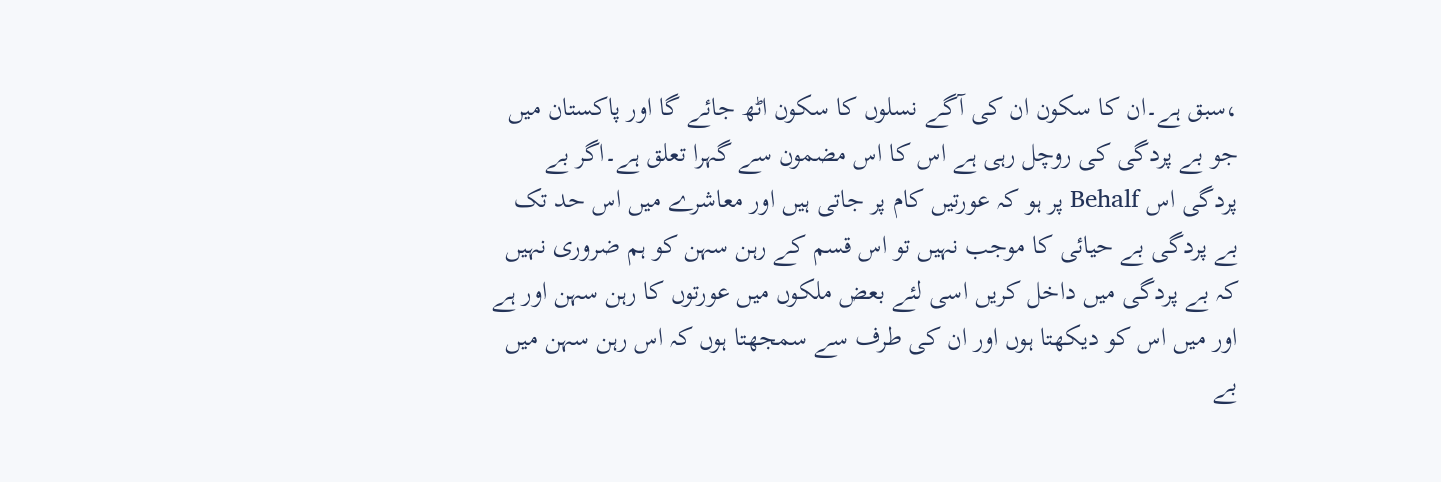،سبق ہے۔ان کا سکون ان کی آگے نسلوں کا سکون اٹھ جائے گا اور پاکستان میں جو بے پردگی کی روچل رہی ہے اس کا اس مضمون سے گہرا تعلق ہے۔اگر بے پردگی اس Behalf پر ہو کہ عورتیں کام پر جاتی ہیں اور معاشرے میں اس حد تک بے پردگی بے حیائی کا موجب نہیں تو اس قسم کے رہن سہن کو ہم ضروری نہیں کہ بے پردگی میں داخل کریں اسی لئے بعض ملکوں میں عورتوں کا رہن سہن اور ہے اور میں اس کو دیکھتا ہوں اور ان کی طرف سے سمجھتا ہوں کہ اس رہن سہن میں بے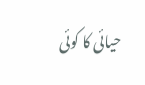حیائی کا کوئی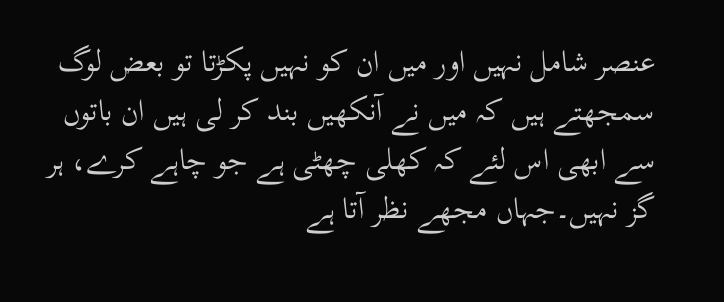عنصر شامل نہیں اور میں ان کو نہیں پکڑتا تو بعض لوگ سمجھتے ہیں کہ میں نے آنکھیں بند کر لی ہیں ان باتوں سے ابھی اس لئے کہ کھلی چھٹی ہے جو چاہے کرے، ہر گز نہیں۔جہاں مجھے نظر آتا ہے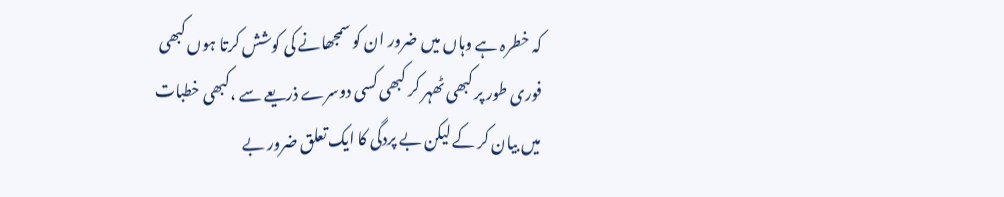کہ خطرہ ہے وہاں میں ضرور ان کو سمجھانے کی کوشش کرتا ہوں کبھی فوری طور پر کبھی ٹھہر کر کبھی کسی دوسرے ذریعے سے ،کبھی خطبات میں بیان کر کے لیکن بے پردگی کا ایک تعلق ضرور بے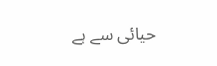حیائی سے ہے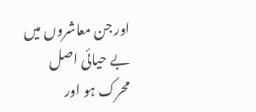اور جن معاشروں میں بے حیائی اصل محرک ہو اور